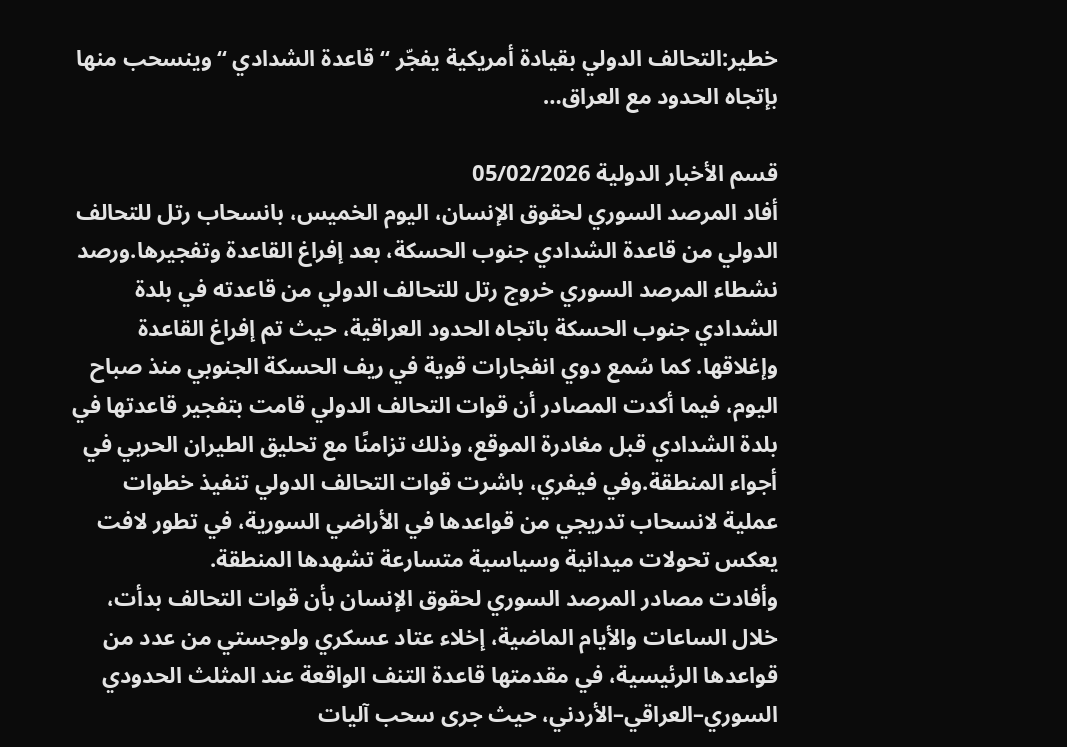خطير:التحالف الدولي بقيادة أمريكية يفجّر “قاعدة الشدادي “وينسحب منها بإتجاه الحدود مع العراق…

قسم الأخبار الدولية 05/02/2026
أفاد المرصد السوري لحقوق الإنسان، اليوم الخميس، بانسحاب رتل للتحالف الدولي من قاعدة الشدادي جنوب الحسكة، بعد إفراغ القاعدة وتفجيرها.ورصد نشطاء المرصد السوري خروج رتل للتحالف الدولي من قاعدته في بلدة الشدادي جنوب الحسكة باتجاه الحدود العراقية، حيث تم إفراغ القاعدة وإغلاقها. كما سُمع دوي انفجارات قوية في ريف الحسكة الجنوبي منذ صباح اليوم، فيما أكدت المصادر أن قوات التحالف الدولي قامت بتفجير قاعدتها في بلدة الشدادي قبل مغادرة الموقع، وذلك تزامنًا مع تحليق الطيران الحربي في أجواء المنطقة.وفي فيفري، باشرت قوات التحالف الدولي تنفيذ خطوات عملية لانسحاب تدريجي من قواعدها في الأراضي السورية، في تطور لافت يعكس تحولات ميدانية وسياسية متسارعة تشهدها المنطقة.
وأفادت مصادر المرصد السوري لحقوق الإنسان بأن قوات التحالف بدأت، خلال الساعات والأيام الماضية، إخلاء عتاد عسكري ولوجستي من عدد من قواعدها الرئيسية، في مقدمتها قاعدة التنف الواقعة عند المثلث الحدودي السوري–العراقي–الأردني، حيث جرى سحب آليات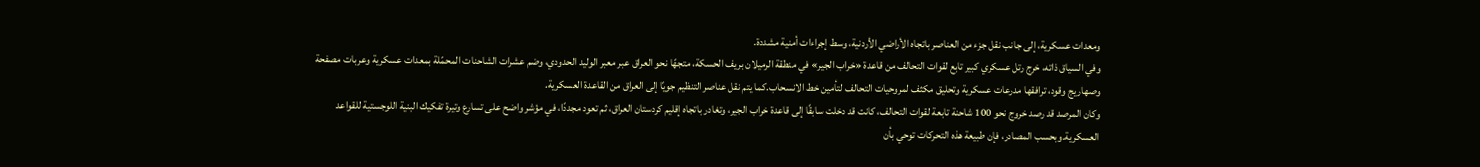ومعدات عسكرية، إلى جانب نقل جزء من العناصر باتجاه الأراضي الأردنية، وسط إجراءات أمنية مشددة.
وفي السياق ذاته، خرج رتل عسكري كبير تابع لقوات التحالف من قاعدة «خراب الجير» في منطقة الرميلان بريف الحسكة، متجهًا نحو العراق عبر معبر الوليد الحدودي، وضم عشرات الشاحنات المحمّلة بمعدات عسكرية وعربات مصفحة وصهاريج وقود، ترافقها مدرعات عسكرية وتحليق مكثف لمروحيات التحالف لتأمين خط الانسحاب.كما يتم نقل عناصر التنظيم جويًا إلى العراق من القاعدة العسكرية.
وكان المرصد قد رصد خروج نحو 100 شاحنة تابعة لقوات التحالف، كانت قد دخلت سابقًا إلى قاعدة خراب الجير، وتغادر باتجاه إقليم كردستان العراق، ثم تعود مجددًا، في مؤشر واضح على تسارع وتيرة تفكيك البنية اللوجستية للقواعد العسكرية.وبحسب المصادر، فإن طبيعة هذه التحركات توحي بأن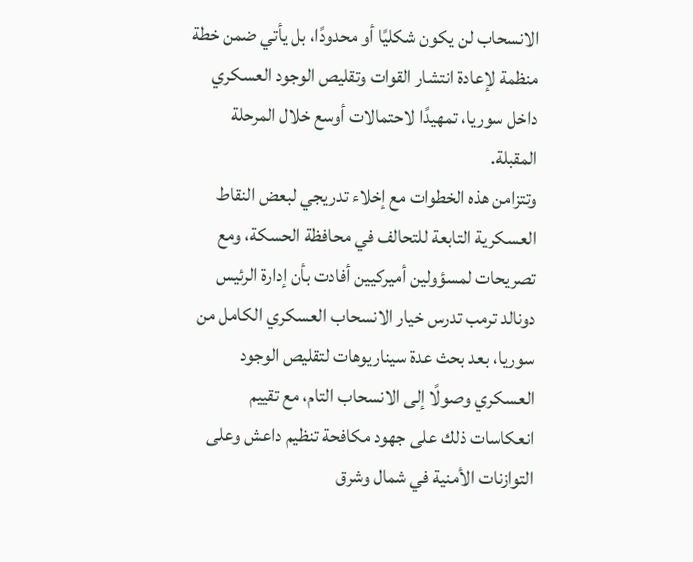الانسحاب لن يكون شكليًا أو محدودًا، بل يأتي ضمن خطة منظمة لإعادة انتشار القوات وتقليص الوجود العسكري داخل سوريا، تمهيدًا لاحتمالات أوسع خلال المرحلة المقبلة.
وتتزامن هذه الخطوات مع إخلاء تدريجي لبعض النقاط العسكرية التابعة للتحالف في محافظة الحسكة، ومع تصريحات لمسؤولين أميركيين أفادت بأن إدارة الرئيس دونالد ترمب تدرس خيار الانسحاب العسكري الكامل من سوريا، بعد بحث عدة سيناريوهات لتقليص الوجود العسكري وصولًا إلى الانسحاب التام، مع تقييم انعكاسات ذلك على جهود مكافحة تنظيم داعش وعلى التوازنات الأمنية في شمال وشرق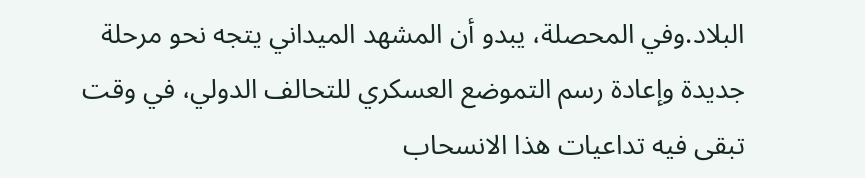البلاد.وفي المحصلة، يبدو أن المشهد الميداني يتجه نحو مرحلة جديدة وإعادة رسم التموضع العسكري للتحالف الدولي، في وقت تبقى فيه تداعيات هذا الانسحاب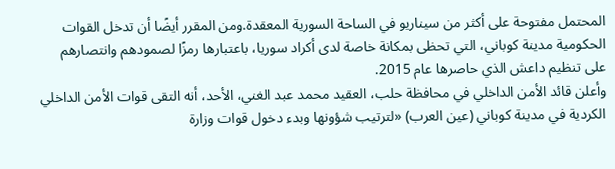المحتمل مفتوحة على أكثر من سيناريو في الساحة السورية المعقدة.ومن المقرر أيضًا أن تدخل القوات الحكومية مدينة كوباني، التي تحظى بمكانة خاصة لدى أكراد سوريا، باعتبارها رمزًا لصمودهم وانتصارهم على تنظيم داعش الذي حاصرها عام 2015.
وأعلن قائد الأمن الداخلي في محافظة حلب، العقيد محمد عبد الغني، الأحد، أنه التقى قوات الأمن الداخلي الكردية في مدينة كوباني (عين العرب) «لترتيب شؤونها وبدء دخول قوات وزارة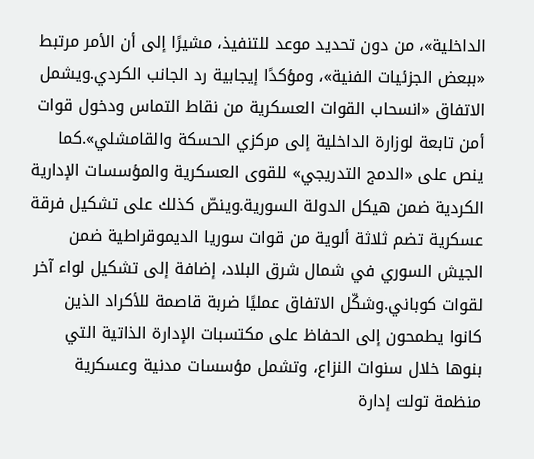الداخلية»، من دون تحديد موعد للتنفيذ، مشيرًا إلى أن الأمر مرتبط «ببعض الجزئيات الفنية»، ومؤكدًا إيجابية رد الجانب الكردي.ويشمل الاتفاق «انسحاب القوات العسكرية من نقاط التماس ودخول قوات أمن تابعة لوزارة الداخلية إلى مركزي الحسكة والقامشلي».كما ينص على «الدمج التدريجي» للقوى العسكرية والمؤسسات الإدارية الكردية ضمن هيكل الدولة السورية.وينصّ كذلك على تشكيل فرقة عسكرية تضم ثلاثة ألوية من قوات سوريا الديموقراطية ضمن الجيش السوري في شمال شرق البلاد، إضافة إلى تشكيل لواء آخر لقوات كوباني.وشكّل الاتفاق عمليًا ضربة قاصمة للأكراد الذين كانوا يطمحون إلى الحفاظ على مكتسبات الإدارة الذاتية التي بنوها خلال سنوات النزاع، وتشمل مؤسسات مدنية وعسكرية منظمة تولت إدارة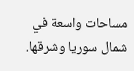مساحات واسعة في شمال سوريا وشرقها.